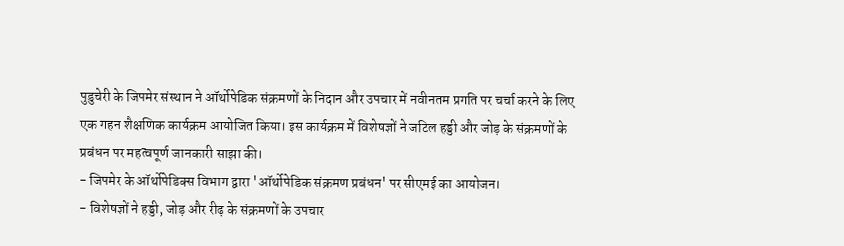पुडुचेरी के जिपमेर संस्थान ने ऑर्थोपेडिक संक्रमणों के निदान और उपचार में नवीनतम प्रगति पर चर्चा करने के लिए एक गहन शैक्षणिक कार्यक्रम आयोजित किया। इस कार्यक्रम में विशेषज्ञों ने जटिल हड्डी और जोड़ के संक्रमणों के प्रबंधन पर महत्वपूर्ण जानकारी साझा की।
- जिपमेर के ऑर्थोपेडिक्स विभाग द्वारा 'ऑर्थोपेडिक संक्रमण प्रबंधन' पर सीएमई का आयोजन।
- विशेषज्ञों ने हड्डी, जोड़ और रीढ़ के संक्रमणों के उपचार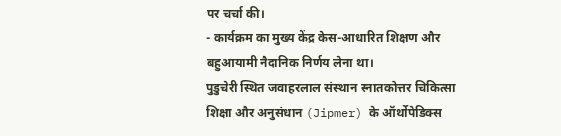पर चर्चा की।
- कार्यक्रम का मुख्य केंद्र केस-आधारित शिक्षण और बहुआयामी नैदानिक निर्णय लेना था।
पुडुचेरी स्थित जवाहरलाल संस्थान स्नातकोत्तर चिकित्सा शिक्षा और अनुसंधान (Jipmer) के ऑर्थोपेडिक्स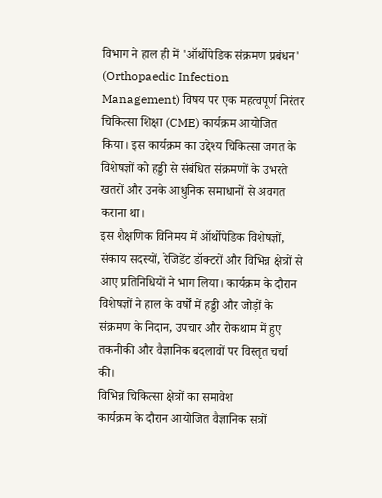विभाग ने हाल ही में 'ऑर्थोपेडिक संक्रमण प्रबंधन' (Orthopaedic Infection Management) विषय पर एक महत्वपूर्ण निरंतर चिकित्सा शिक्षा (CME) कार्यक्रम आयोजित किया। इस कार्यक्रम का उद्देश्य चिकित्सा जगत के विशेषज्ञों को हड्डी से संबंधित संक्रमणों के उभरते खतरों और उनके आधुनिक समाधानों से अवगत कराना था।
इस शैक्षणिक विनिमय में ऑर्थोपेडिक विशेषज्ञों, संकाय सदस्यों, रेजिडेंट डॉक्टरों और विभिन्न क्षेत्रों से आए प्रतिनिधियों ने भाग लिया। कार्यक्रम के दौरान विशेषज्ञों ने हाल के वर्षों में हड्डी और जोड़ों के संक्रमण के निदान, उपचार और रोकथाम में हुए तकनीकी और वैज्ञानिक बदलावों पर विस्तृत चर्चा की।
विभिन्न चिकित्सा क्षेत्रों का समावेश
कार्यक्रम के दौरान आयोजित वैज्ञानिक सत्रों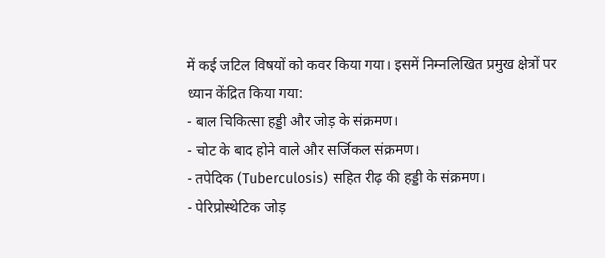में कई जटिल विषयों को कवर किया गया। इसमें निम्नलिखित प्रमुख क्षेत्रों पर ध्यान केंद्रित किया गया:
- बाल चिकित्सा हड्डी और जोड़ के संक्रमण।
- चोट के बाद होने वाले और सर्जिकल संक्रमण।
- तपेदिक (Tuberculosis) सहित रीढ़ की हड्डी के संक्रमण।
- पेरिप्रोस्थेटिक जोड़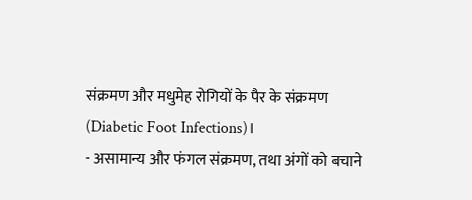संक्रमण और मधुमेह रोगियों के पैर के संक्रमण (Diabetic Foot Infections)।
- असामान्य और फंगल संक्रमण, तथा अंगों को बचाने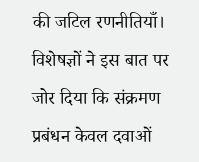की जटिल रणनीतियाँ।
विशेषज्ञों ने इस बात पर जोर दिया कि संक्रमण प्रबंधन केवल दवाओं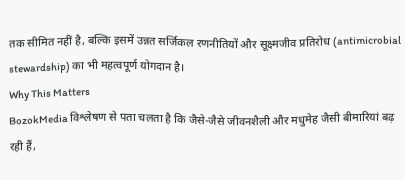तक सीमित नहीं है, बल्कि इसमें उन्नत सर्जिकल रणनीतियों और सूक्ष्मजीव प्रतिरोध (antimicrobial stewardship) का भी महत्वपूर्ण योगदान है।
Why This Matters
BozokMedia विश्लेषण से पता चलता है कि जैसे-जैसे जीवनशैली और मधुमेह जैसी बीमारियां बढ़ रही हैं,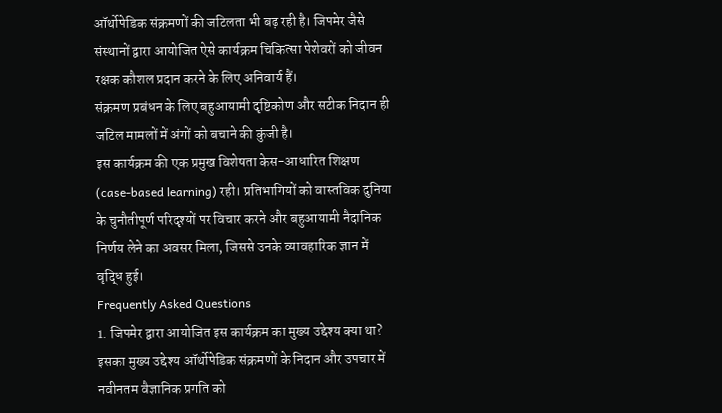ऑर्थोपेडिक संक्रमणों की जटिलता भी बढ़ रही है। जिपमेर जैसे संस्थानों द्वारा आयोजित ऐसे कार्यक्रम चिकित्सा पेशेवरों को जीवन रक्षक कौशल प्रदान करने के लिए अनिवार्य हैं।
संक्रमण प्रबंधन के लिए बहुआयामी दृष्टिकोण और सटीक निदान ही जटिल मामलों में अंगों को बचाने की कुंजी है।
इस कार्यक्रम की एक प्रमुख विशेषता केस-आधारित शिक्षण (case-based learning) रही। प्रतिभागियों को वास्तविक दुनिया के चुनौतीपूर्ण परिदृश्यों पर विचार करने और बहुआयामी नैदानिक निर्णय लेने का अवसर मिला, जिससे उनके व्यावहारिक ज्ञान में वृद्धि हुई।
Frequently Asked Questions
1. जिपमेर द्वारा आयोजित इस कार्यक्रम का मुख्य उद्देश्य क्या था?
इसका मुख्य उद्देश्य ऑर्थोपेडिक संक्रमणों के निदान और उपचार में नवीनतम वैज्ञानिक प्रगति को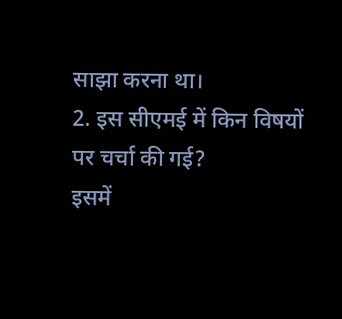साझा करना था।
2. इस सीएमई में किन विषयों पर चर्चा की गई?
इसमें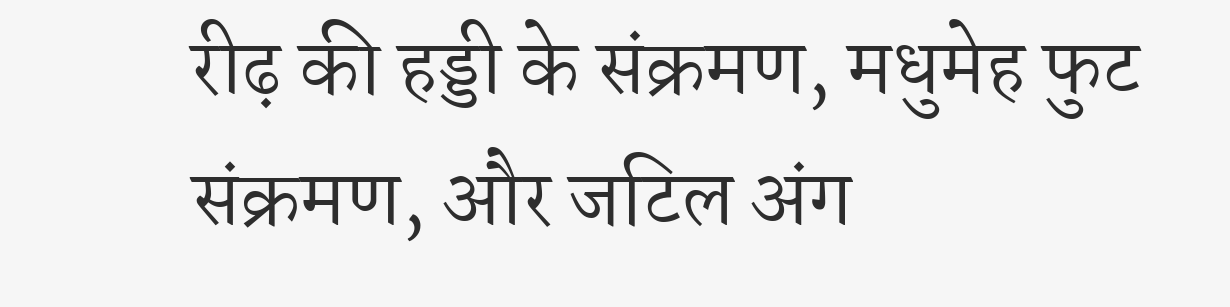रीढ़ की हड्डी के संक्रमण, मधुमेह फुट संक्रमण, और जटिल अंग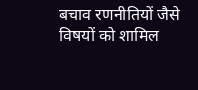बचाव रणनीतियों जैसे विषयों को शामिल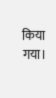किया गया।